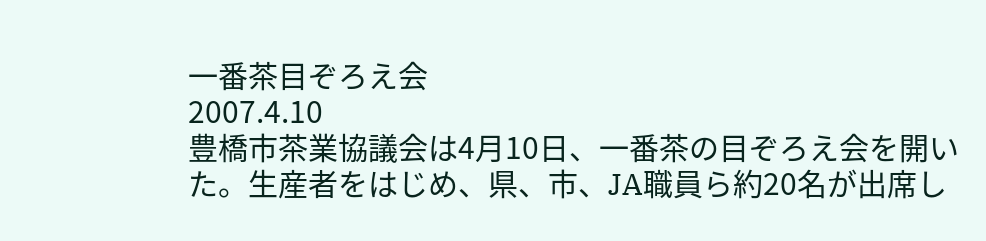一番茶目ぞろえ会
2007.4.10
豊橋市茶業協議会は4月10日、一番茶の目ぞろえ会を開いた。生産者をはじめ、県、市、JA職員ら約20名が出席し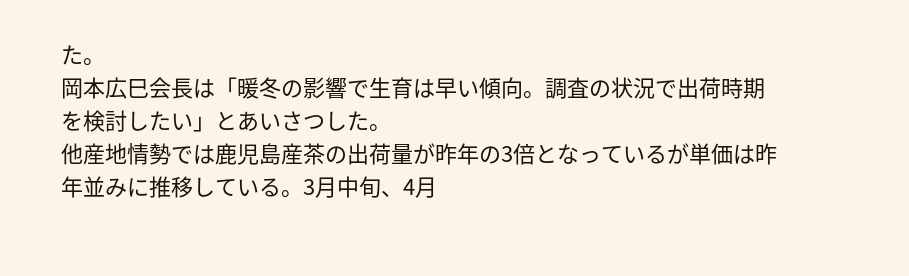た。
岡本広巳会長は「暖冬の影響で生育は早い傾向。調査の状況で出荷時期を検討したい」とあいさつした。
他産地情勢では鹿児島産茶の出荷量が昨年の3倍となっているが単価は昨年並みに推移している。3月中旬、4月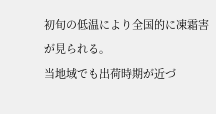初旬の低温により全国的に凍霜害が見られる。
当地域でも出荷時期が近づ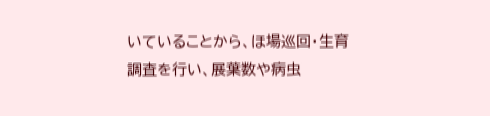いていることから、ほ場巡回・生育調査を行い、展葉数や病虫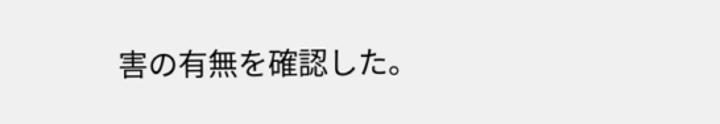害の有無を確認した。